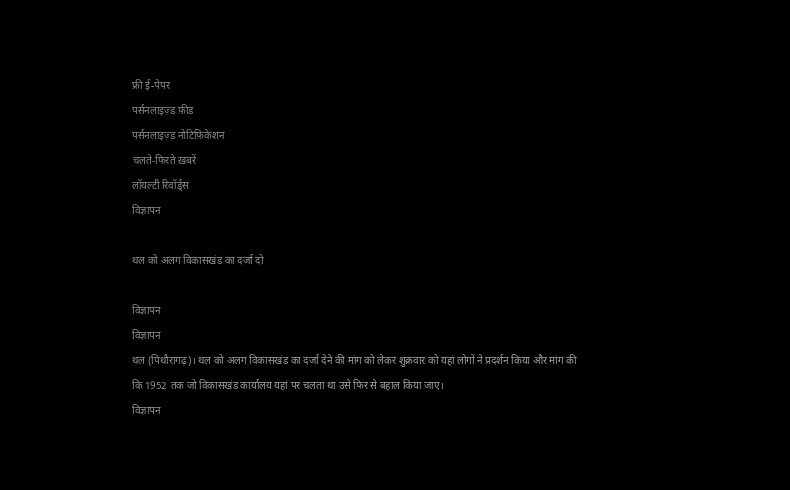फ्री ई-पेपर
पर्सनलाइज़्ड फ़ीड
पर्सनलाइज़्ड नोटिफ़िकेशन
चलते-फिरते ख़बरें
लॉयल्टी रिवॉर्ड्स
विज्ञापन

थल को अलग विकासखंड का दर्जा दो

विज्ञापन
विज्ञापन
थल (पिथौरागढ़)। थल को अलग विकासखंड का दर्जा देने की मांग को लेकर शुक्रवार को यहां लोगों ने प्रदर्शन किया और मांग की कि 1952 तक जो विकासखंड कार्यालय यहां पर चलता था उसे फिर से बहाल किया जाए।
विज्ञापन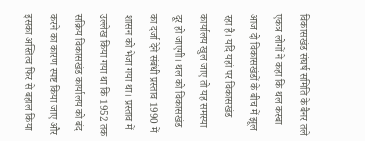विकासखंड संघर्ष समिति के बैनर तले एकत्र लोगों ने कहा कि थल कस्बा आज दो विकासखंडों के बीच में झूल रहा है। यदि यहां पर विकासखंड कार्यालय खुल जाए तो यह समस्या दूर हो जाएगी। थल को विकासखंड का दर्जा देने संबंधी प्रस्ताव 1990 में शासन को भेजा गया था। प्रस्ताव में उल्लेख किया गया था कि 1952 तक सक्रिय विकासखंड कार्यालय को बंद करने का कारण स्पष्ट किया जाए और इसका अस्तित्व फिर से बहाल किया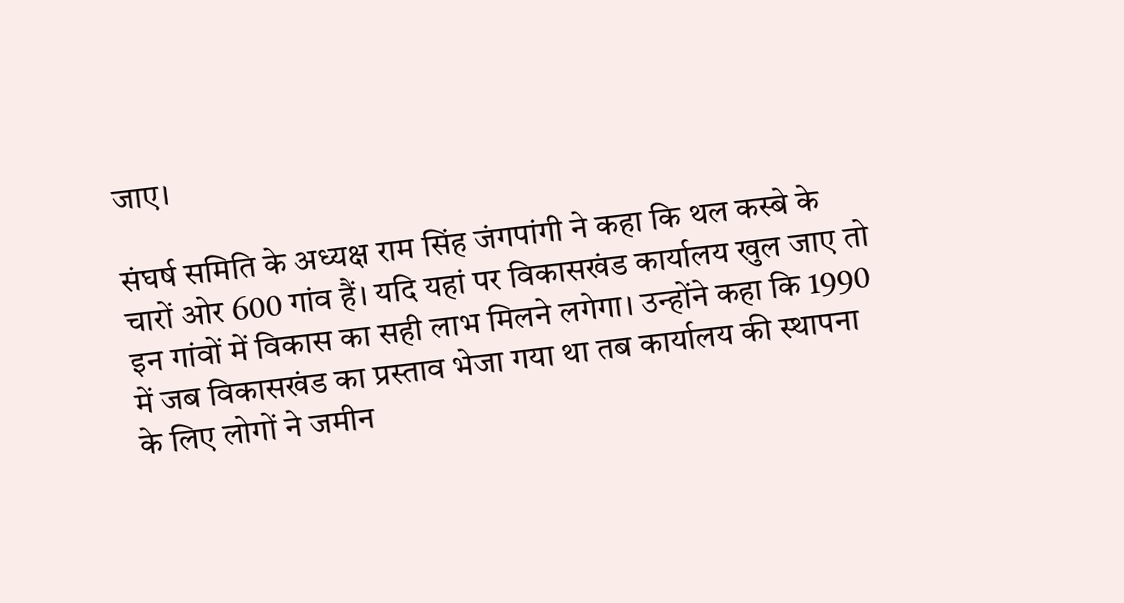जाए।

संघर्ष समिति के अध्यक्ष राम सिंह जंगपांगी ने कहा कि थल कस्बे के चारों ओर 600 गांव हैं। यदि यहां पर विकासखंड कार्यालय खुल जाए तो इन गांवों में विकास का सही लाभ मिलने लगेगा। उन्होंने कहा कि 1990 में जब विकासखंड का प्रस्ताव भेजा गया था तब कार्यालय की स्थापना के लिए लोगों ने जमीन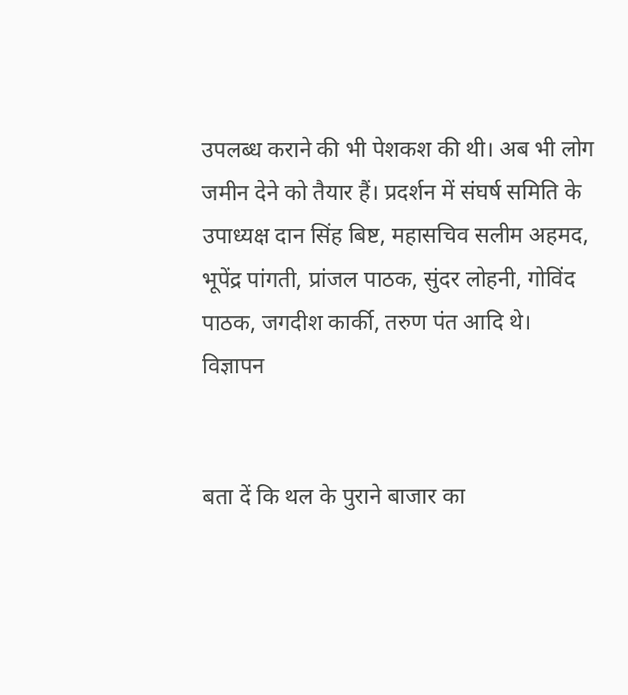उपलब्ध कराने की भी पेशकश की थी। अब भी लोग जमीन देने को तैयार हैं। प्रदर्शन में संघर्ष समिति के उपाध्यक्ष दान सिंह बिष्ट, महासचिव सलीम अहमद, भूपेंद्र पांगती, प्रांजल पाठक, सुंदर लोहनी, गोविंद पाठक, जगदीश कार्की, तरुण पंत आदि थे।
विज्ञापन


बता दें कि थल के पुराने बाजार का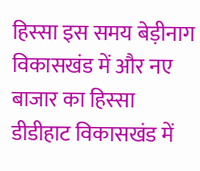हिस्सा इस समय बेड़ीनाग विकासखंड में और नए बाजार का हिस्सा डीडीहाट विकासखंड में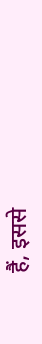हैं, इससे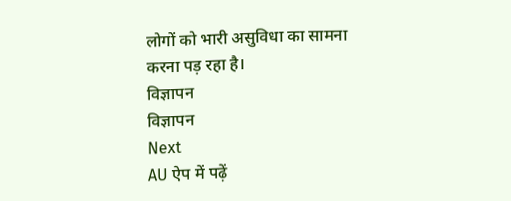लोगों को भारी असुविधा का सामना करना पड़ रहा है।
विज्ञापन
विज्ञापन
Next
AU ऐप में पढ़ें